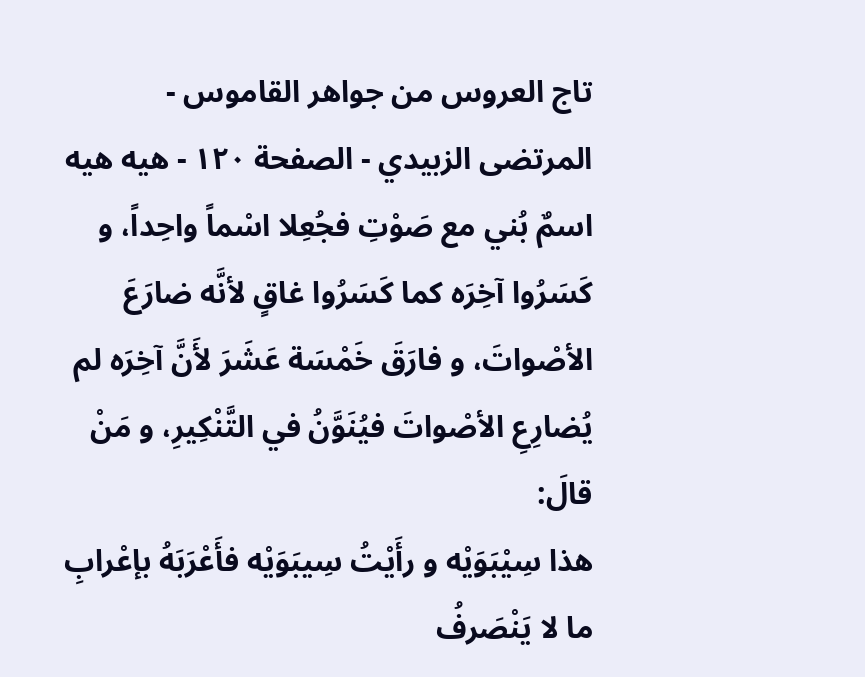تاج العروس من جواهر القاموس - المرتضى الزبيدي - الصفحة ١٢٠ - هيه هيه
اسمٌ بُني مع صَوْتِ فجُعِلا اسْماً واحِداً، و كَسَرُوا آخِرَه كما كَسَرُوا غاقٍ لأنَّه ضارَعَ الأصْواتَ، و فارَقَ خَمْسَة عَشَرَ لأَنَّ آخِرَه لم يُضارِعِ الأصْواتَ فيُنَوَّنُ في التَّنْكِيرِ، و مَنْ قالَ:
هذا سِيْبَوَيْه و رأَيْتُ سِيبَوَيْه فأَعْرَبَهُ بإعْرابِ ما لا يَنْصَرفُ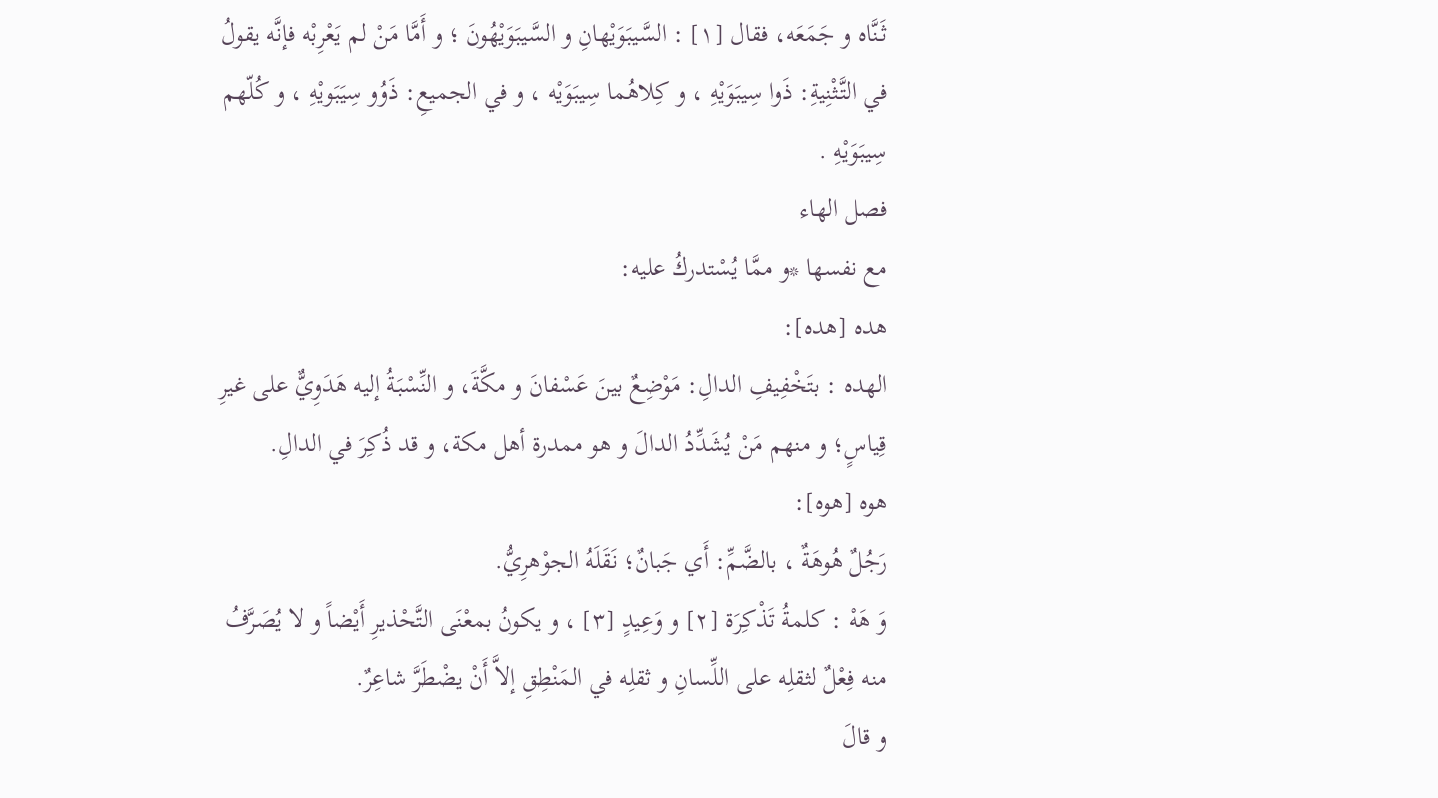ثَنَّاه و جَمَعَه، فقال [١] : السَّيبَوَيْهانِ و السَّيبَوَيْهُونَ ؛ و أَمَّا مَنْ لم يَعْرِبْه فإنَّه يقولُ في التَّثْنِيةِ: ذَوا سِيبَوَيْهِ ، و كِلاهُما سِيبَوَيْه ، و في الجميعِ: ذَوُو سِيَبَويْهِ ، و كُلّهم سِيبَوَيْهِ .
فصل الهاء
مع نفسها *و ممَّا يُسْتدركُ عليه:
هده [هده]:
الهده : بتَخْفِيفِ الدالِ: مَوْضِعٌ بينَ عَسْفانَ و مكَّةَ، و النِّسْبَةُ إليه هَدَوِيٌّ على غيرِ قِياسٍ؛ و منهم مَنْ يُشَدِّدُ الدالَ و هو ممدرة أهل مكة، و قد ذُكِرَ في الدالِ.
هوه [هوه]:
رَجُلٌ هُوهَةٌ ، بالضَّمِّ: أَي جَبانٌ؛ نَقَلَهُ الجوْهرِيُّ.
وَ هَهْ : كلمةُ تَذْكِرَة [٢] و وَعِيدٍ [٣] ، و يكونُ بمعْنَى التَّحْذيرِ أَيْضاً و لا يُصَرَّفُ منه فِعْلٌ لثقلِه على اللِّسانِ و ثقلِه في المَنْطِقِ إلاَّ أَنْ يضْطَرَّ شاعِرٌ.
و قالَ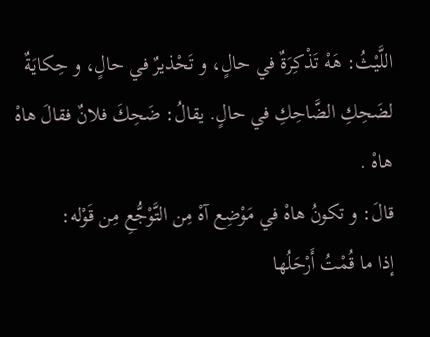اللَّيْثُ: هَهْ تَذْكِرَةٌ في حالٍ، و تَحْذيرٌ في حالٍ، و حِكايَةٌ لضَحِكِ الضَّاحِكِ في حالٍ. يقالُ: ضَحِكَ فلانٌ فقالَ هاهْ هاهْ .
قالَ: و تكونُ هاهْ في مَوْضِع آهْ مِن التَّوْجُّعِ مِن قَوْله:
إذا ما قُمْتُ أَرْحَلُها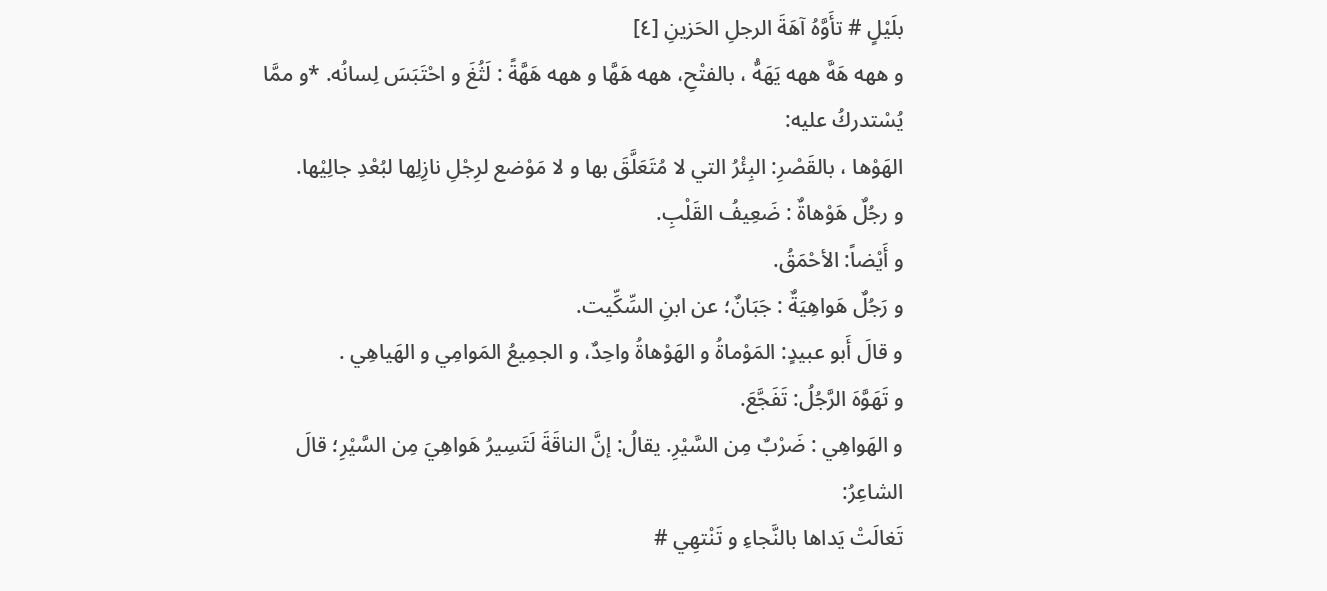بلَيْلٍ # تأَوَّهُ آهَةَ الرجلِ الحَزينِ [٤]
و ههه هَهَّ ههه يَهَهُّ ، بالفتْحِ، ههه هَهَّا و ههه هَهَّةً : لَثُغَ و احْتَبَسَ لِسانُه. *و ممَّا يُسْتدركُ عليه:
الهَوْها ، بالقَصْرِ: البِئْرُ التي لا مُتَعَلَّقَ بها و لا مَوْضع لرِجْلِ نازِلِها لبُعْدِ جالِيْها.
و رجُلٌ هَوْهاةٌ : ضَعِيفُ القَلْبِ.
و أَيْضاً: الأحْمَقُ.
و رَجُلٌ هَواهِيَةٌ : جَبَانٌ؛ عن ابنِ السِّكِّيت.
و قالَ أَبو عبيدٍ: المَوْماةُ و الهَوْهاةُ واحِدٌ، و الجمِيعُ المَوامِي و الهَياهِي .
و تَهَوَّهَ الرَّجُلُ: تَفَجَّعَ.
و الهَواهِي : ضَرْبٌ مِن السَّيْرِ. يقالُ: إنَّ الناقَةَ لَتَسِيرُ هَواهِيَ مِن السَّيْرِ؛ قالَ الشاعِرُ:
تَغالَتْ يَداها بالنَّجاءِ و تَنْتهِي #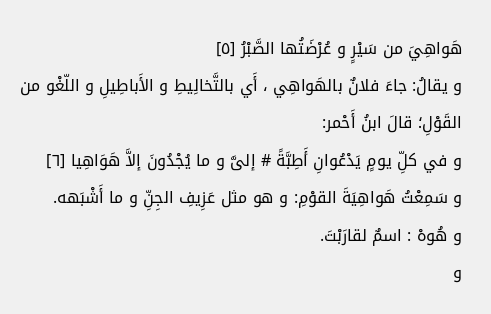هَواهِيَ من سَيْرٍ و عُرْضَتُها الصَّبْرُ [٥]
و يقالُ: جاءَ فلانٌ بالهَواهِي ، أَي بالتَّخالِيطِ و الأَباطِيلِ و اللّغْو من القَوْلِ؛ قالَ ابنُ أَحْمر:
و في كلِّ يومٍ يَدْعُوانِ أَطِبَّةً # إلىَّ و ما يُجْدُونَ إلاَّ هَوَاهِيا [٦]
و سَمِعْتُ هَواهِيَةَ القوْمِ: و هو مثل عَزِيفِ الجِنِّ و ما أَشْبَهه.
و هُوهْ : اسمٌ لقارَبْتَ.
و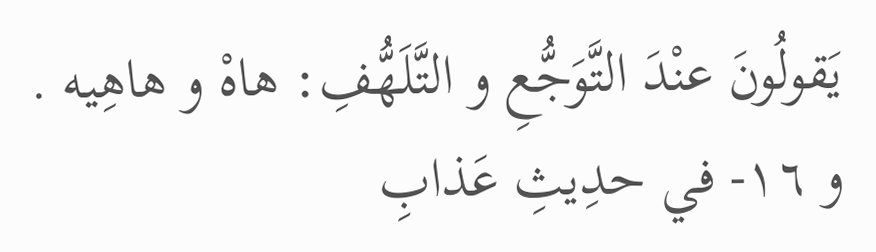يَقولُونَ عنْدَ التَّوَجُّعِ و التَّلَهُّفِ: هاهْ و هاهِيه .
و ١٦- في حدِيثِ عَذابِ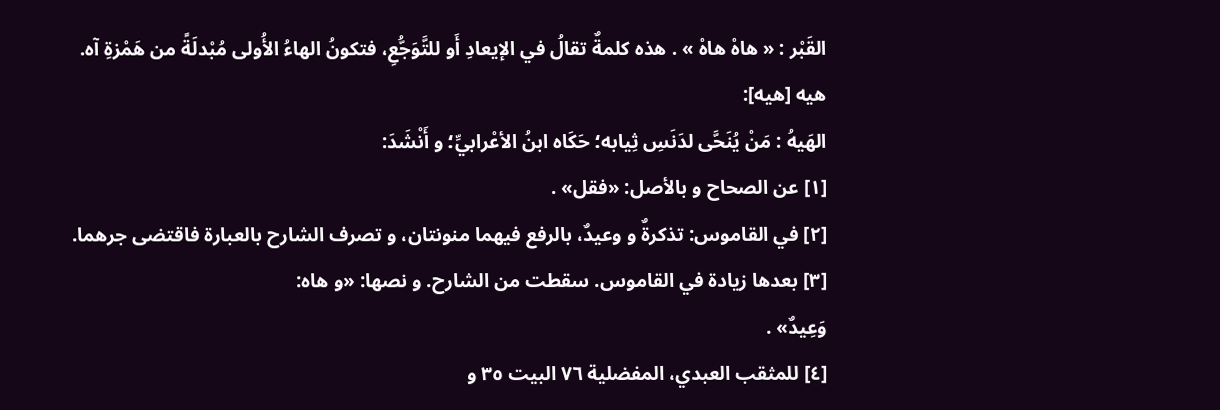القَبْر : « هاهْ هاهْ » . هذه كلمةٌ تقالُ في الإيعادِ أَو للتَّوَجُّعِ، فتكونُ الهاءُ الأُولى مُبْدلَةً من هَمْزةِ آه.
هيه [هيه]:
الهَيهُ : مَنْ يُنَحَّى لدَنَسِ ثِيابه؛ حَكَاه ابنُ الأعْرابيِّ؛ و أَنْشَدَ:
[١] عن الصحاح و بالأصل: «فقل» .
[٢] في القاموس: تذكرةٌ و وعيدٌ، بالرفع فيهما منونتان، و تصرف الشارح بالعبارة فاقتضى جرهما.
[٣] بعدها زيادة في القاموس. سقطت من الشارح. و نصها: «و هاه:
وَعِيدٌ» .
[٤] للمثقب العبدي، المفضلية ٧٦ البيت ٣٥ و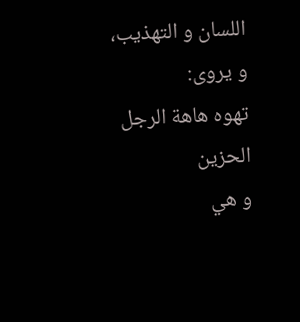اللسان و التهذيب، و يروى:
تهوه هاهة الرجل الحزين
و هي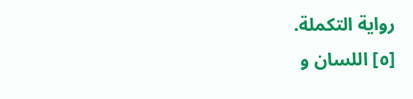رواية التكملة.
[٥] اللسان و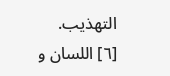التهذيب.
[٦] اللسان و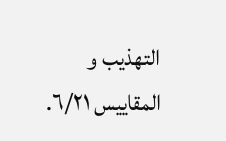التهذيب و المقاييس ٦/٢١.